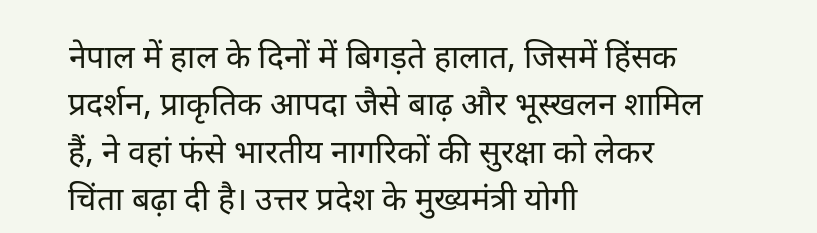नेपाल में हाल के दिनों में बिगड़ते हालात, जिसमें हिंसक प्रदर्शन, प्राकृतिक आपदा जैसे बाढ़ और भूस्खलन शामिल हैं, ने वहां फंसे भारतीय नागरिकों की सुरक्षा को लेकर चिंता बढ़ा दी है। उत्तर प्रदेश के मुख्यमंत्री योगी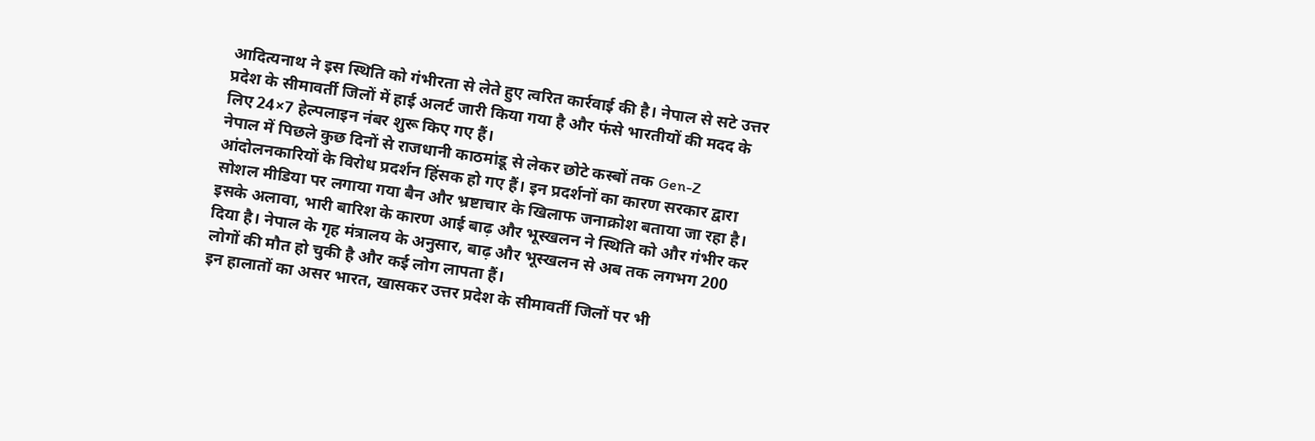आदित्यनाथ ने इस स्थिति को गंभीरता से लेते हुए त्वरित कार्रवाई की है। नेपाल से सटे उत्तर प्रदेश के सीमावर्ती जिलों में हाई अलर्ट जारी किया गया है और फंसे भारतीयों की मदद के लिए 24×7 हेल्पलाइन नंबर शुरू किए गए हैं।
नेपाल में पिछले कुछ दिनों से राजधानी काठमांडू से लेकर छोटे कस्बों तक Gen-Z आंदोलनकारियों के विरोध प्रदर्शन हिंसक हो गए हैं। इन प्रदर्शनों का कारण सरकार द्वारा सोशल मीडिया पर लगाया गया बैन और भ्रष्टाचार के खिलाफ जनाक्रोश बताया जा रहा है। इसके अलावा, भारी बारिश के कारण आई बाढ़ और भूस्खलन ने स्थिति को और गंभीर कर दिया है। नेपाल के गृह मंत्रालय के अनुसार, बाढ़ और भूस्खलन से अब तक लगभग 200 लोगों की मौत हो चुकी है और कई लोग लापता हैं।
इन हालातों का असर भारत, खासकर उत्तर प्रदेश के सीमावर्ती जिलों पर भी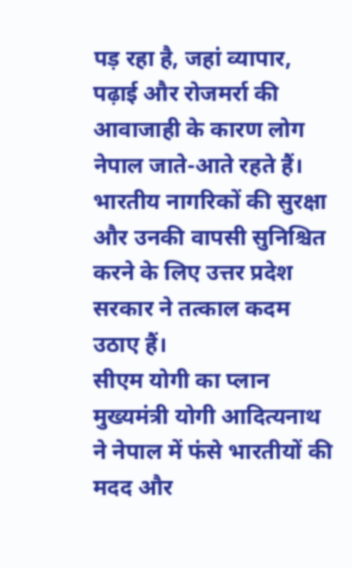पड़ रहा है, जहां व्यापार, पढ़ाई और रोजमर्रा की आवाजाही के कारण लोग नेपाल जाते-आते रहते हैं। भारतीय नागरिकों की सुरक्षा और उनकी वापसी सुनिश्चित करने के लिए उत्तर प्रदेश सरकार ने तत्काल कदम उठाए हैं।
सीएम योगी का प्लान
मुख्यमंत्री योगी आदित्यनाथ ने नेपाल में फंसे भारतीयों की मदद और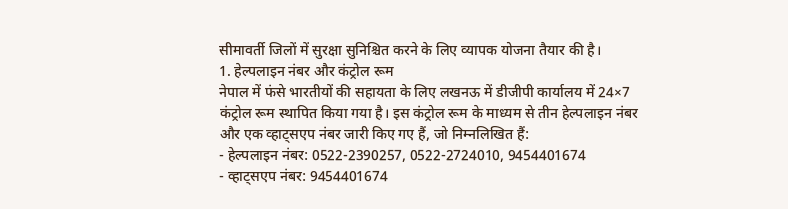सीमावर्ती जिलों में सुरक्षा सुनिश्चित करने के लिए व्यापक योजना तैयार की है।
1. हेल्पलाइन नंबर और कंट्रोल रूम
नेपाल में फंसे भारतीयों की सहायता के लिए लखनऊ में डीजीपी कार्यालय में 24×7 कंट्रोल रूम स्थापित किया गया है। इस कंट्रोल रूम के माध्यम से तीन हेल्पलाइन नंबर और एक व्हाट्सएप नंबर जारी किए गए हैं, जो निम्नलिखित हैं:
- हेल्पलाइन नंबर: 0522-2390257, 0522-2724010, 9454401674
- व्हाट्सएप नंबर: 9454401674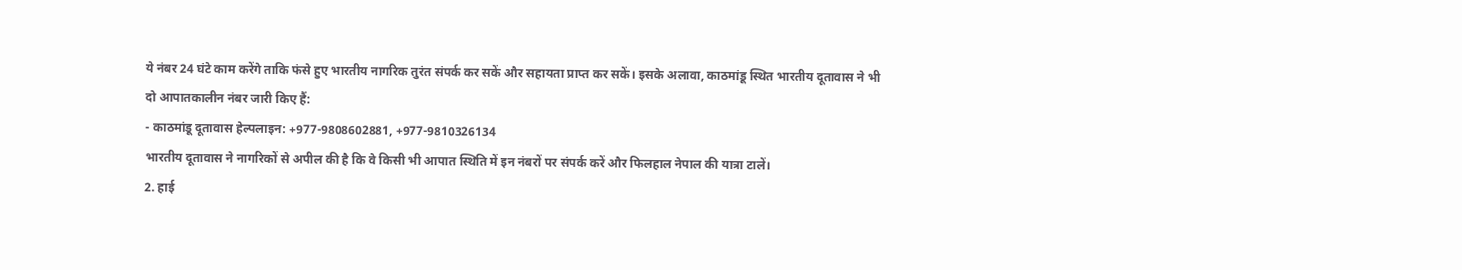ये नंबर 24 घंटे काम करेंगे ताकि फंसे हुए भारतीय नागरिक तुरंत संपर्क कर सकें और सहायता प्राप्त कर सकें। इसके अलावा, काठमांडू स्थित भारतीय दूतावास ने भी दो आपातकालीन नंबर जारी किए हैं:
- काठमांडू दूतावास हेल्पलाइन: +977-9808602881, +977-9810326134
भारतीय दूतावास ने नागरिकों से अपील की है कि वे किसी भी आपात स्थिति में इन नंबरों पर संपर्क करें और फिलहाल नेपाल की यात्रा टालें।
2. हाई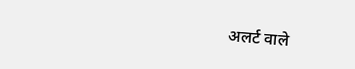अलर्ट वाले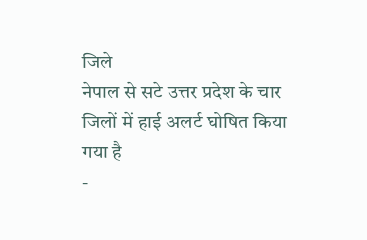जिले
नेपाल से सटे उत्तर प्रदेश के चार जिलों में हाई अलर्ट घोषित किया गया है
-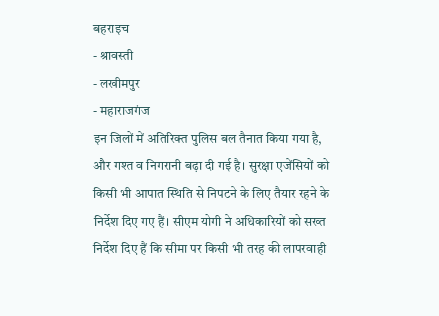बहराइच
- श्रावस्ती
- लखीमपुर
- महाराजगंज
इन जिलों में अतिरिक्त पुलिस बल तैनात किया गया है, और गश्त व निगरानी बढ़ा दी गई है। सुरक्षा एजेंसियों को किसी भी आपात स्थिति से निपटने के लिए तैयार रहने के निर्देश दिए गए हैं। सीएम योगी ने अधिकारियों को सख्त निर्देश दिए हैं कि सीमा पर किसी भी तरह की लापरवाही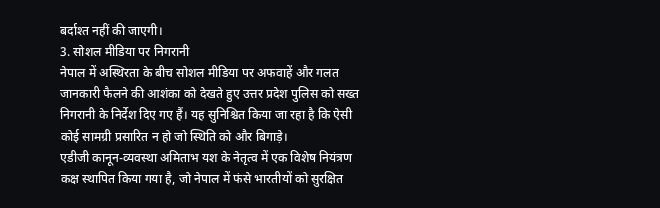बर्दाश्त नहीं की जाएगी।
3. सोशल मीडिया पर निगरानी
नेपाल में अस्थिरता के बीच सोशल मीडिया पर अफवाहें और गलत जानकारी फैलने की आशंका को देखते हुए उत्तर प्रदेश पुलिस को सख्त निगरानी के निर्देश दिए गए हैं। यह सुनिश्चित किया जा रहा है कि ऐसी कोई सामग्री प्रसारित न हो जो स्थिति को और बिगाड़े।
एडीजी कानून-व्यवस्था अमिताभ यश के नेतृत्व में एक विशेष नियंत्रण कक्ष स्थापित किया गया है, जो नेपाल में फंसे भारतीयों को सुरक्षित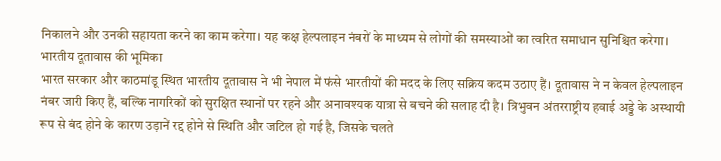निकालने और उनकी सहायता करने का काम करेगा। यह कक्ष हेल्पलाइन नंबरों के माध्यम से लोगों की समस्याओं का त्वरित समाधान सुनिश्चित करेगा।
भारतीय दूतावास की भूमिका
भारत सरकार और काठमांडू स्थित भारतीय दूतावास ने भी नेपाल में फंसे भारतीयों की मदद के लिए सक्रिय कदम उठाए हैं। दूतावास ने न केवल हेल्पलाइन नंबर जारी किए हैं, बल्कि नागरिकों को सुरक्षित स्थानों पर रहने और अनावश्यक यात्रा से बचने की सलाह दी है। त्रिभुवन अंतरराष्ट्रीय हवाई अड्डे के अस्थायी रूप से बंद होने के कारण उड़ानें रद्द होने से स्थिति और जटिल हो गई है, जिसके चलते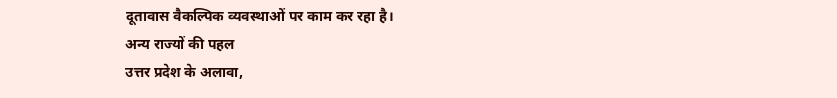दूतावास वैकल्पिक व्यवस्थाओं पर काम कर रहा है।
अन्य राज्यों की पहल
उत्तर प्रदेश के अलावा,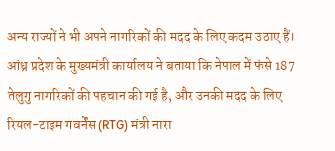अन्य राज्यों ने भी अपने नागरिकों की मदद के लिए कदम उठाए हैं। आंध्र प्रदेश के मुख्यमंत्री कार्यालय ने बताया कि नेपाल में फंसे 187 तेलुगु नागरिकों की पहचान की गई है, और उनकी मदद के लिए रियल-टाइम गवर्नेंस (RTG) मंत्री नारा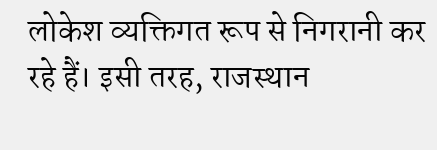लोकेश व्यक्तिगत रूप से निगरानी कर रहे हैं। इसी तरह, राजस्थान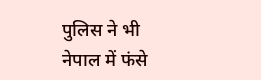पुलिस ने भी नेपाल में फंसे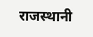राजस्थानी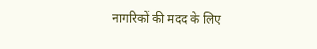नागरिकों की मदद के लिए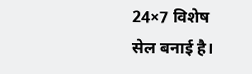24×7 विशेष सेल बनाई है।